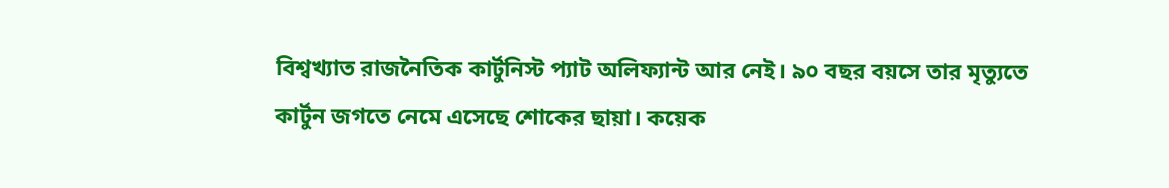বিশ্বখ্যাত রাজনৈতিক কার্টুনিস্ট প্যাট অলিফ্যান্ট আর নেই। ৯০ বছর বয়সে তার মৃত্যুতে কার্টুন জগতে নেমে এসেছে শোকের ছায়া। কয়েক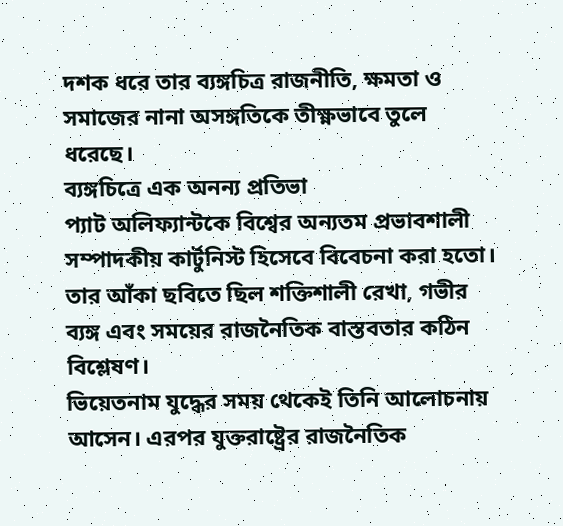দশক ধরে তার ব্যঙ্গচিত্র রাজনীতি, ক্ষমতা ও সমাজের নানা অসঙ্গতিকে তীক্ষ্ণভাবে তুলে ধরেছে।
ব্যঙ্গচিত্রে এক অনন্য প্রতিভা
প্যাট অলিফ্যান্টকে বিশ্বের অন্যতম প্রভাবশালী সম্পাদকীয় কার্টুনিস্ট হিসেবে বিবেচনা করা হতো। তার আঁকা ছবিতে ছিল শক্তিশালী রেখা, গভীর ব্যঙ্গ এবং সময়ের রাজনৈতিক বাস্তবতার কঠিন বিশ্লেষণ।
ভিয়েতনাম যুদ্ধের সময় থেকেই তিনি আলোচনায় আসেন। এরপর যুক্তরাষ্ট্রের রাজনৈতিক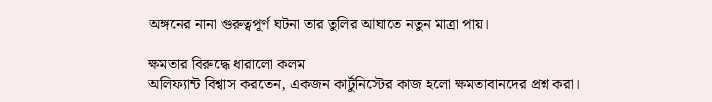অঙ্গনের নানা গুরুত্বপূর্ণ ঘটনা তার তুলির আঘাতে নতুন মাত্রা পায়।

ক্ষমতার বিরুদ্ধে ধারালো কলম
অলিফ্যান্ট বিশ্বাস করতেন, একজন কার্টুনিস্টের কাজ হলো ক্ষমতাবানদের প্রশ্ন করা।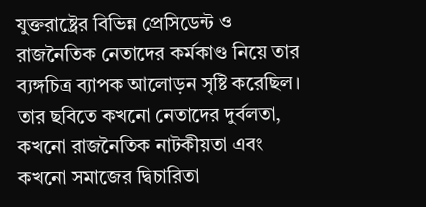যুক্তরাষ্ট্রের বিভিন্ন প্রেসিডেন্ট ও রাজনৈতিক নেতাদের কর্মকাণ্ড নিয়ে তার ব্যঙ্গচিত্র ব্যাপক আলোড়ন সৃষ্টি করেছিল।
তার ছবিতে কখনো নেতাদের দুর্বলতা, কখনো রাজনৈতিক নাটকীয়তা এবং কখনো সমাজের দ্বিচারিতা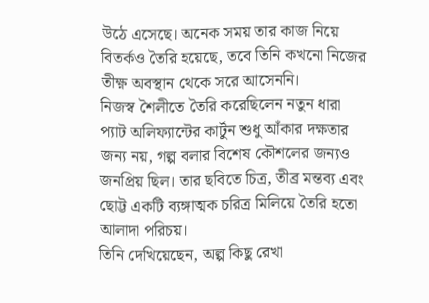উঠে এসেছে। অনেক সময় তার কাজ নিয়ে বিতর্কও তৈরি হয়েছে, তবে তিনি কখনো নিজের তীক্ষ্ণ অবস্থান থেকে সরে আসেননি।
নিজস্ব শৈলীতে তৈরি করেছিলেন নতুন ধারা
প্যাট অলিফ্যান্টের কার্টুন শুধু আঁকার দক্ষতার জন্য নয়, গল্প বলার বিশেষ কৌশলের জন্যও জনপ্রিয় ছিল। তার ছবিতে চিত্র, তীব্র মন্তব্য এবং ছোট্ট একটি ব্যঙ্গাত্মক চরিত্র মিলিয়ে তৈরি হতো আলাদা পরিচয়।
তিনি দেখিয়েছেন, অল্প কিছু রেখা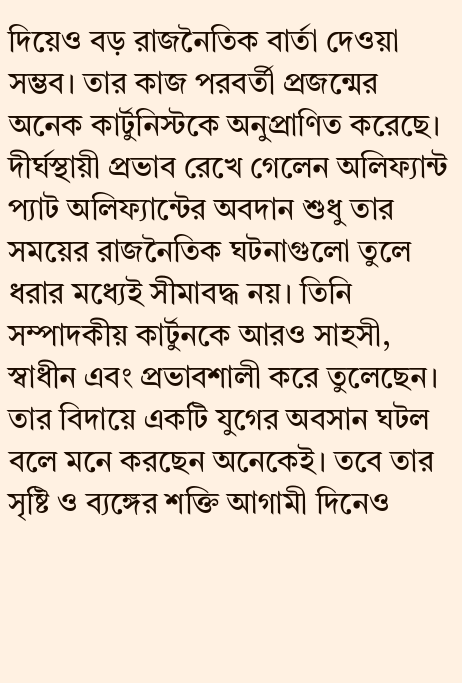দিয়েও বড় রাজনৈতিক বার্তা দেওয়া সম্ভব। তার কাজ পরবর্তী প্রজন্মের অনেক কার্টুনিস্টকে অনুপ্রাণিত করেছে।
দীর্ঘস্থায়ী প্রভাব রেখে গেলেন অলিফ্যান্ট
প্যাট অলিফ্যান্টের অবদান শুধু তার সময়ের রাজনৈতিক ঘটনাগুলো তুলে ধরার মধ্যেই সীমাবদ্ধ নয়। তিনি সম্পাদকীয় কার্টুনকে আরও সাহসী, স্বাধীন এবং প্রভাবশালী করে তুলেছেন।
তার বিদায়ে একটি যুগের অবসান ঘটল বলে মনে করছেন অনেকেই। তবে তার সৃষ্টি ও ব্যঙ্গের শক্তি আগামী দিনেও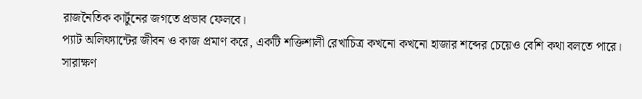রাজনৈতিক কার্টুনের জগতে প্রভাব ফেলবে।
প্যাট অলিফ্যান্টের জীবন ও কাজ প্রমাণ করে, একটি শক্তিশালী রেখাচিত্র কখনো কখনো হাজার শব্দের চেয়েও বেশি কথা বলতে পারে।
সারাক্ষণ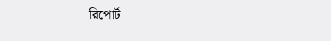রিপোর্ট